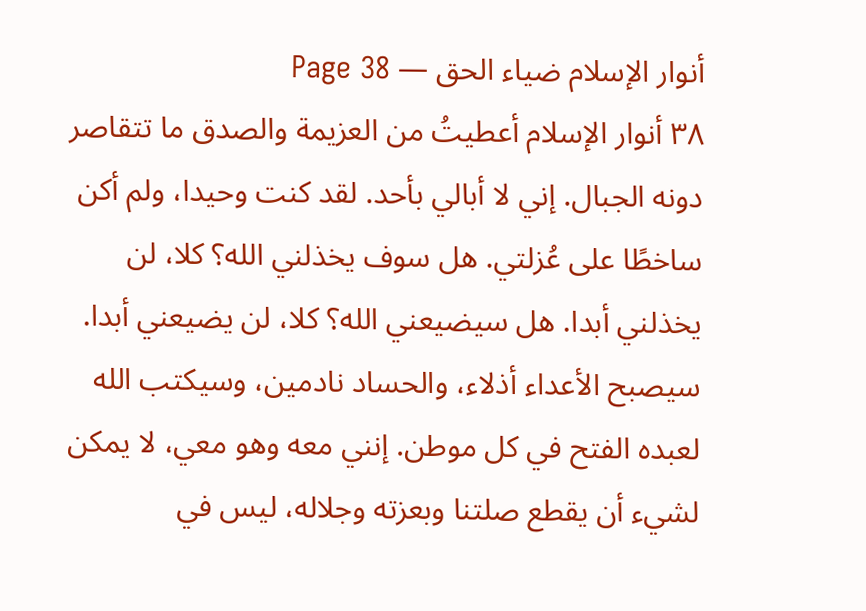أنوار الإسلام ضياء الحق — Page 38
۳۸ أنوار الإسلام أعطيتُ من العزيمة والصدق ما تتقاصر دونه الجبال. إني لا أبالي بأحد. لقد كنت وحيدا، ولم أكن ساخطًا على عُزلتي. هل سوف يخذلني الله؟ كلا، لن يخذلني أبدا. هل سيضيعني الله؟ كلا، لن يضيعني أبدا. سيصبح الأعداء أذلاء، والحساد نادمين، وسيكتب الله لعبده الفتح في كل موطن. إنني معه وهو معي، لا يمكن لشيء أن يقطع صلتنا وبعزته وجلاله، ليس في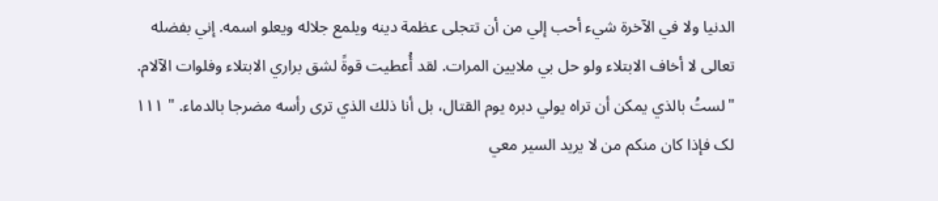الدنيا ولا في الآخرة شيء أحب إلي من أن تتجلى عظمة دينه ويلمع جلاله ويعلو اسمه. إني بفضله تعالى لا أخاف الابتلاء ولو حل بي ملايين المرات. لقد أُعطيت قوةً لشق براري الابتلاء وفلوات الآلام. "لستُ بالذي يمكن أن تراه يولي دبره يوم القتال، بل أنا ذلك الذي ترى رأسه مضرجا بالدماء. " ۱۱۱ لک فإذا كان منكم من لا يريد السير معي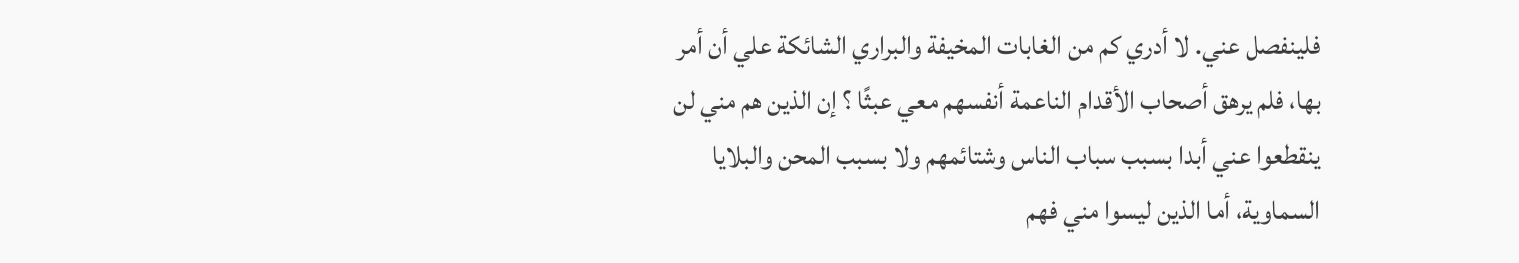فلينفصل عني. لا أدري كم من الغابات المخيفة والبراري الشائكة علي أن أمر بها، فلم يرهق أصحاب الأقدام الناعمة أنفسهم معي عبثًا ؟ إن الذين هم مني لن ينقطعوا عني أبدا بسبب سباب الناس وشتائمهم ولا بسبب المحن والبلايا السماوية، أما الذين ليسوا مني فهم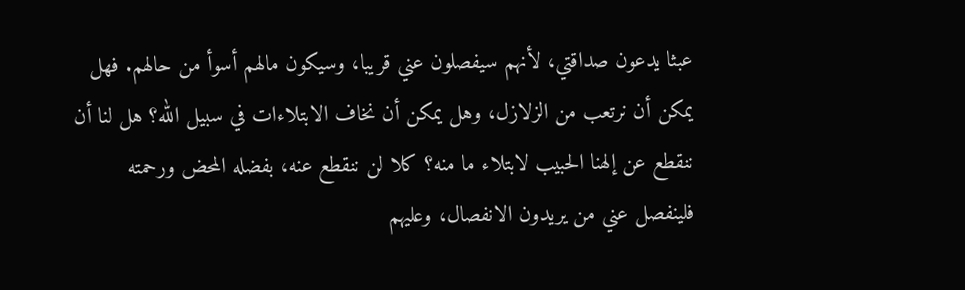عبثا يدعون صداقتي، لأنهم سيفصلون عني قريبا، وسيكون مالهم أسوأ من حالهم. فهل يمكن أن نرتعب من الزلازل، وهل يمكن أن نخاف الابتلاءات في سبيل الله؟ هل لنا أن ننقطع عن إلهنا الحبيب لابتلاء ما منه؟ كلا لن ننقطع عنه، بفضله المحض ورحمته فلينفصل عني من يريدون الانفصال، وعليهم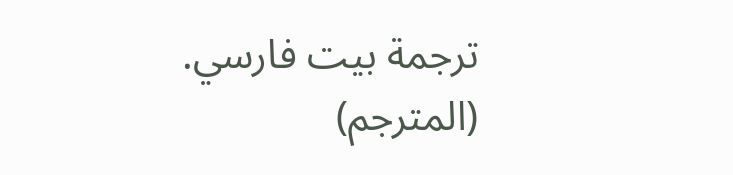ترجمة بيت فارسي. (المترجم)